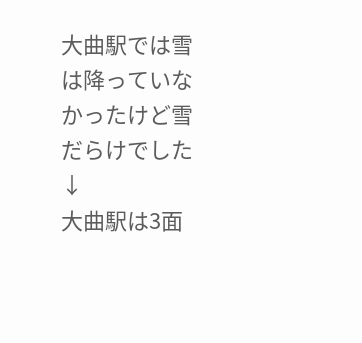大曲駅では雪は降っていなかったけど雪だらけでした↓
大曲駅は3面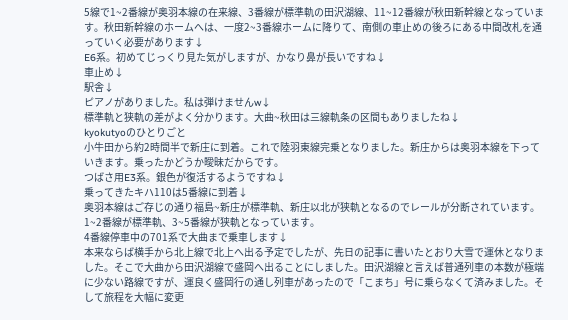5線で1~2番線が奥羽本線の在来線、3番線が標準軌の田沢湖線、11~12番線が秋田新幹線となっています。秋田新幹線のホームへは、一度2~3番線ホームに降りて、南側の車止めの後ろにある中間改札を通っていく必要があります↓
E6系。初めてじっくり見た気がしますが、かなり鼻が長いですね↓
車止め↓
駅舎↓
ピアノがありました。私は弾けませんw↓
標準軌と狭軌の差がよく分かります。大曲~秋田は三線軌条の区間もありましたね↓
kyokutyoのひとりごと
小牛田から約2時間半で新庄に到着。これで陸羽東線完乗となりました。新庄からは奥羽本線を下っていきます。乗ったかどうか曖昧だからです。
つばさ用E3系。銀色が復活するようですね↓
乗ってきたキハ110は5番線に到着↓
奥羽本線はご存じの通り福島~新庄が標準軌、新庄以北が狭軌となるのでレールが分断されています。1~2番線が標準軌、3~5番線が狭軌となっています。
4番線停車中の701系で大曲まで乗車します↓
本来ならば横手から北上線で北上へ出る予定でしたが、先日の記事に書いたとおり大雪で運休となりました。そこで大曲から田沢湖線で盛岡へ出ることにしました。田沢湖線と言えば普通列車の本数が極端に少ない路線ですが、運良く盛岡行の通し列車があったので「こまち」号に乗らなくて済みました。そして旅程を大幅に変更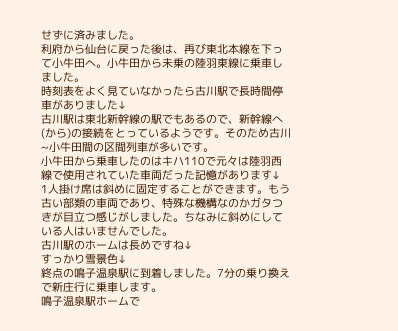せずに済みました。
利府から仙台に戻った後は、再び東北本線を下って小牛田へ。小牛田から未乗の陸羽東線に乗車しました。
時刻表をよく見ていなかったら古川駅で長時間停車がありました↓
古川駅は東北新幹線の駅でもあるので、新幹線へ(から)の接続をとっているようです。そのため古川~小牛田間の区間列車が多いです。
小牛田から乗車したのはキハ110で元々は陸羽西線で使用されていた車両だった記憶があります↓
1人掛け席は斜めに固定することができます。もう古い部類の車両であり、特殊な機構なのかガタつきが目立つ感じがしました。ちなみに斜めにしている人はいませんでした。
古川駅のホームは長めですね↓
すっかり雪景色↓
終点の鳴子温泉駅に到着しました。7分の乗り換えで新庄行に乗車します。
鳴子温泉駅ホームで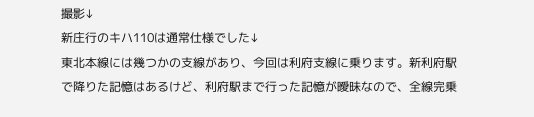撮影↓
新庄行のキハ110は通常仕様でした↓
東北本線には幾つかの支線があり、今回は利府支線に乗ります。新利府駅で降りた記憶はあるけど、利府駅まで行った記憶が曖昧なので、全線完乗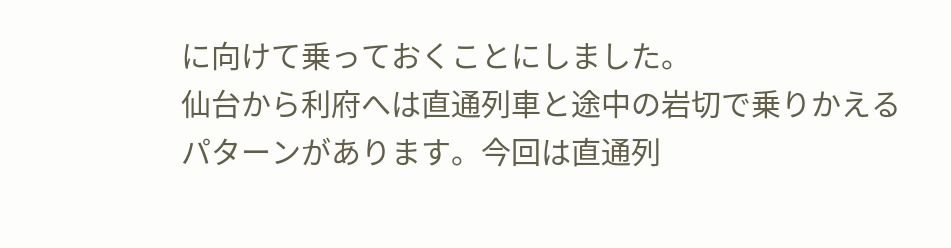に向けて乗っておくことにしました。
仙台から利府へは直通列車と途中の岩切で乗りかえるパターンがあります。今回は直通列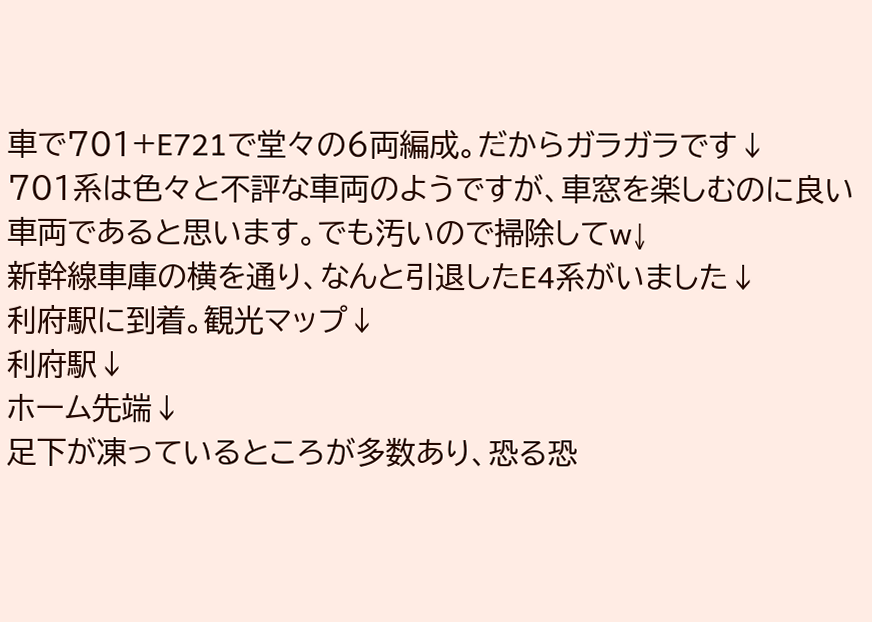車で701+E721で堂々の6両編成。だからガラガラです↓
701系は色々と不評な車両のようですが、車窓を楽しむのに良い車両であると思います。でも汚いので掃除してw↓
新幹線車庫の横を通り、なんと引退したE4系がいました↓
利府駅に到着。観光マップ↓
利府駅↓
ホーム先端↓
足下が凍っているところが多数あり、恐る恐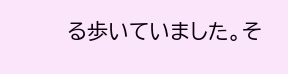る歩いていました。そ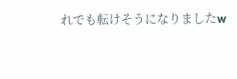れでも転けそうになりましたw